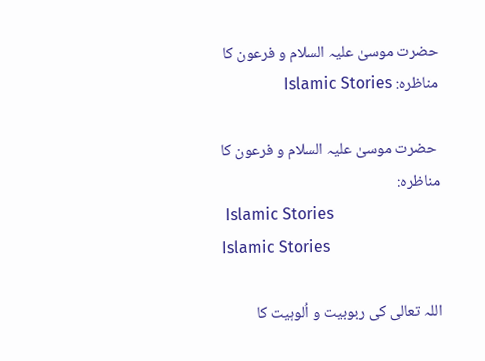حضرت موسیٰ علیہ السلام و فرعون کا مناظرہ: Islamic Stories

 حضرت موسیٰ علیہ السلام و فرعون کا مناظرہ:
 Islamic Stories
Islamic Stories

اللہ تعالی کی ربوبیت و اُلوہیت کا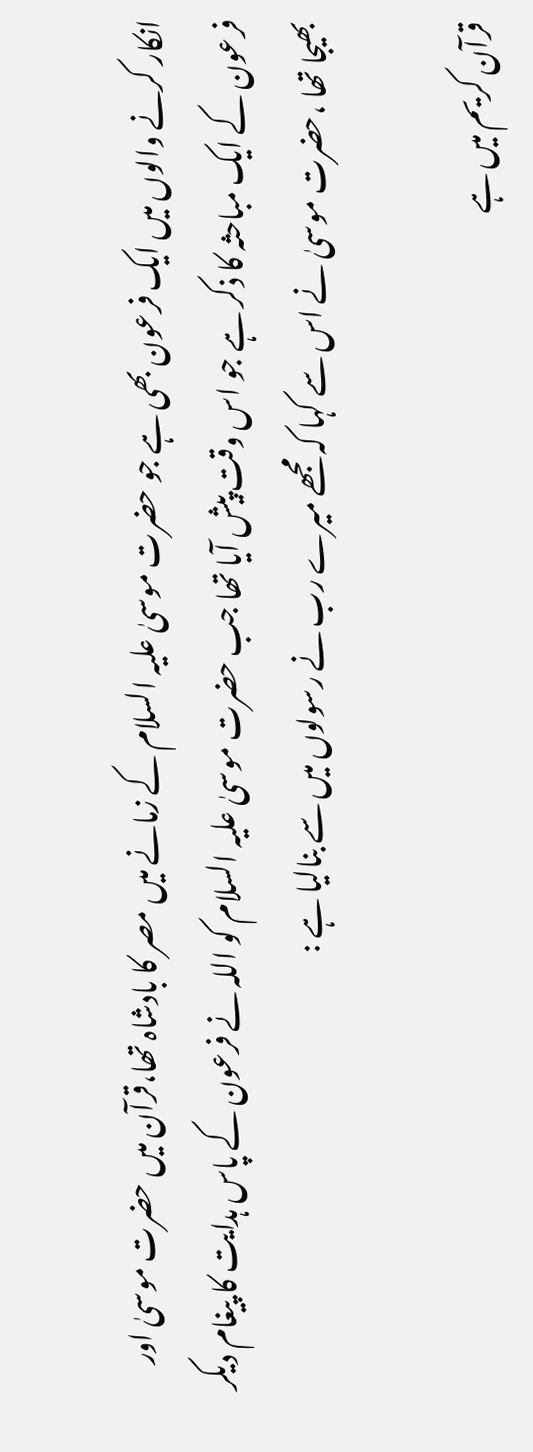انکار کرنے والوں میں ایک فرعون بھی ہے جو حضرت موسیٰ علیہ السلام کے زمانے میں مصر کا بادشاہ تھا،قرآن میں حضرت موسیٰ اور فرعون کے ایک مباحثہ کا ذکر ہے جو اس وقت پیش آیا تھا جب حضرت موسیٰ علیہ السلام کو اللہ نے فرعون کے پاس ہدایت کا پیغام دیکر بھیجا تھا ،حضرت موسیٰ نے اس سے کہا کہ مجھے میرے رب نے رسولوں میں سے بنالیا ہے :

قرآن کریم میں ہے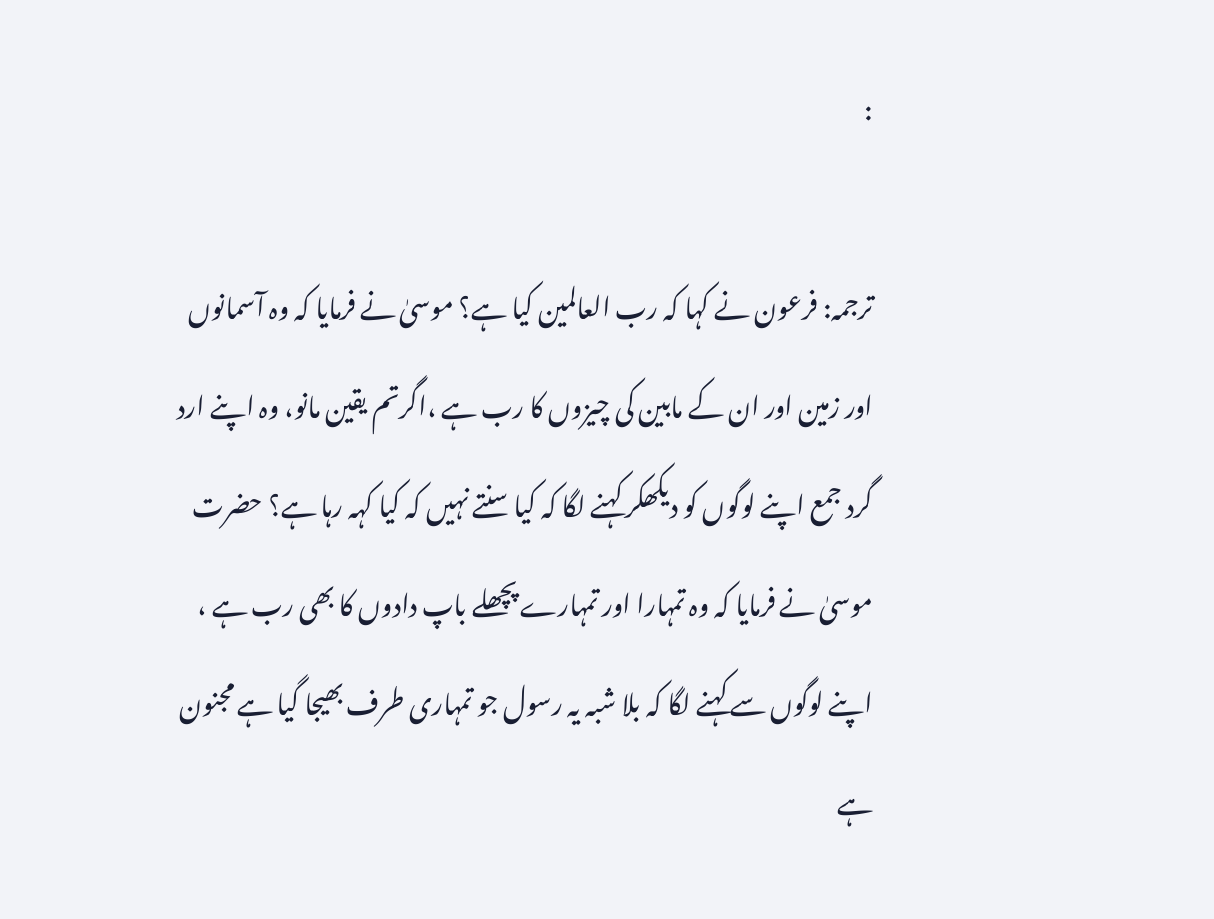:

ترجمہ: فرعون نے کہا کہ رب العالمین کیا ہے؟ موسیٰ نے فرمایا کہ وہ آسمانوں اور زمین اور ان کے مابین کی چیزوں کا رب ہے ،اگرتم یقین مانو، وہ اپنے ارد گرد جمع اپنے لوگوں کو دیکھکر کہنے لگا کہ کیا سنتے نہیں کہ کیا کہہ رہا ہے؟ حضرت موسیٰ نے فرمایا کہ وہ تمہارا اور تمہارے پچھلے باپ دادوں کا بھی رب ہے ، اپنے لوگوں سے کہنے لگا کہ بلا شبہ یہ رسول جو تمہاری طرف بھیجا گیا ہے مجنون ہے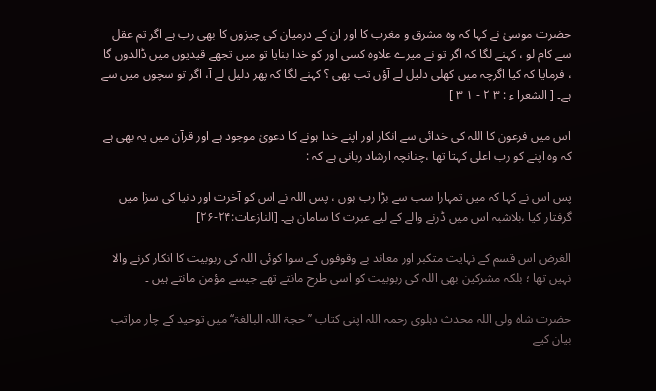حضرت موسیٰ نے کہا کہ وہ مشرق و مغرب کا اور ان کے درمیان کی چیزوں کا بھی رب ہے اگر تم عقل سے کام لو ، کہنے لگا کہ اگر تو نے میرے علاوہ کسی اور کو خدا بنایا تو میں تجھے قیدیوں میں ڈالدوں گا ، فرمایا کہ کیا اگرچہ میں کھلی دلیل لے آؤں تب بھی ؟ کہنے لگا کہ پھر دلیل لے آ، اگر تو سچوں میں سے ہے۔ [ الشعرا ء : ۳ ۲ - ۱ ۳ ]

اس میں فرعون کا اللہ کی خدائی سے انکار اور اپنے خدا ہونے کا دعویٰ موجود ہے اور قرآن میں یہ بھی ہے کہ وہ اپنے کو رب اعلی کہتا تھا ،چنانچہ ارشاد ربانی ہے کہ :

پس اس نے کہا کہ میں تمہارا سب سے بڑا رب ہوں ، پس اللہ نے اس کو آخرت اور دنیا کی سزا میں گرفتار کیا ،بلاشبہ اس میں ڈرنے والے کے لیے عبرت کا سامان ہے۔ [النازعات:۲۴-۲۶]

الغرض اس قسم کے نہایت متکبر اور معاند بے وقوفوں کے سوا کوئی اللہ کی ربوبیت کا انکار کرنے والا نہیں تھا ؛ بلکہ مشرکین بھی اللہ کی ربوبیت کو اسی طرح مانتے تھے جیسے مؤمن مانتے ہیں ۔

حضرت شاہ ولی اللہ محدث دہلوی رحمہ اللہ اپنی کتاب ’’ حجۃ اللہ البالغۃ‘‘ میں توحید کے چار مراتب بیان کیے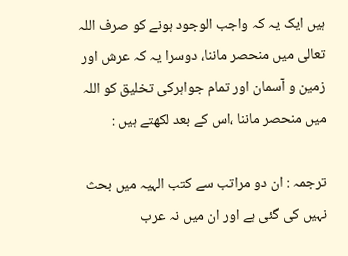ہیں ایک یہ کہ واجب الوجود ہونے کو صرف اللہ تعالی میں منحصر ماننا، دوسرا یہ کہ عرش اور زمین و آسمان اور تمام جواہرکی تخلیق کو اللہ میں منحصر ماننا ،اس کے بعد لکھتے ہیں :

ترجمہ : ان دو مراتب سے کتب الہیہ میں بحث نہیں کی گئی ہے اور ان میں نہ عرب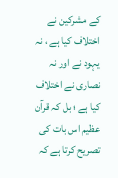کے مشرکین نے اختلاف کیا ہے ، نہ یہود نے اور نہ نصاری نے اختلاف کیا ہے ؛ بل کہ قرآن عظیم اس بات کی تصریح کرتا ہے کہ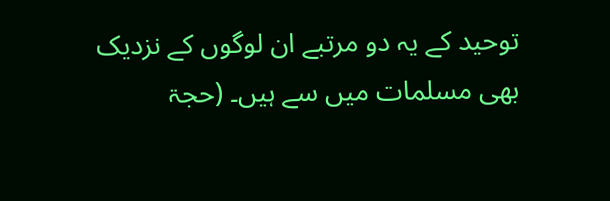توحید کے یہ دو مرتبے ان لوگوں کے نزدیک بھی مسلمات میں سے ہیں۔ (حجۃ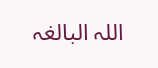اللہ البالغہ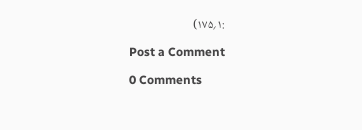:۱؍۱۷۵)

Post a Comment

0 Comments